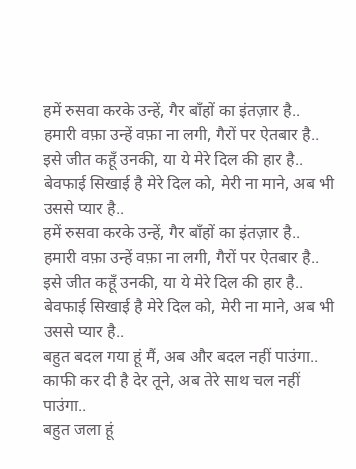हमें रुसवा करके उन्हें, गैर बाँहों का इंतज़ार है..
हमारी वफ़ा उन्हें वफ़ा ना लगी, गैरों पर ऐतबार है..
इसे जीत कहूँ उनकी, या ये मेरे दिल की हार है..
बेवफाई सिखाई है मेरे दिल को, मेरी ना माने, अब भी उससे प्यार है..
हमें रुसवा करके उन्हें, गैर बाँहों का इंतज़ार है..
हमारी वफ़ा उन्हें वफ़ा ना लगी, गैरों पर ऐतबार है..
इसे जीत कहूँ उनकी, या ये मेरे दिल की हार है..
बेवफाई सिखाई है मेरे दिल को, मेरी ना माने, अब भी उससे प्यार है..
बहुत बदल गया हूं मैं, अब और बदल नहीं पाउंगा..
काफी कर दी है देर तूने, अब तेरे साथ चल नहीं पाउंगा..
बहुत जला हूं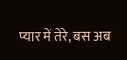प्यार में तेरे, बस अब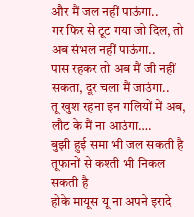और मैं जल नहीं पाऊंगा..
गर फिर से टूट गया जो दिल, तो अब संभल नहीं पाऊंगा..
पास रहकर तो अब मैं जी नहीं सकता, दूर चला मैं जाउंगा..
तू खुश रहना इन गलियों में अब, लौट के मैं ना आउंगा….
बुझी हुई समा भी जल सकती है
तूफानों से कश्ती भी निकल सकती है
होके मायूस यू ना अपने इरादे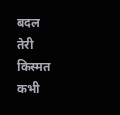बदल
तेरी किस्मत कभी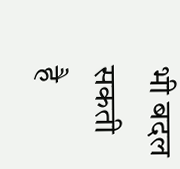भी बदल सकती है